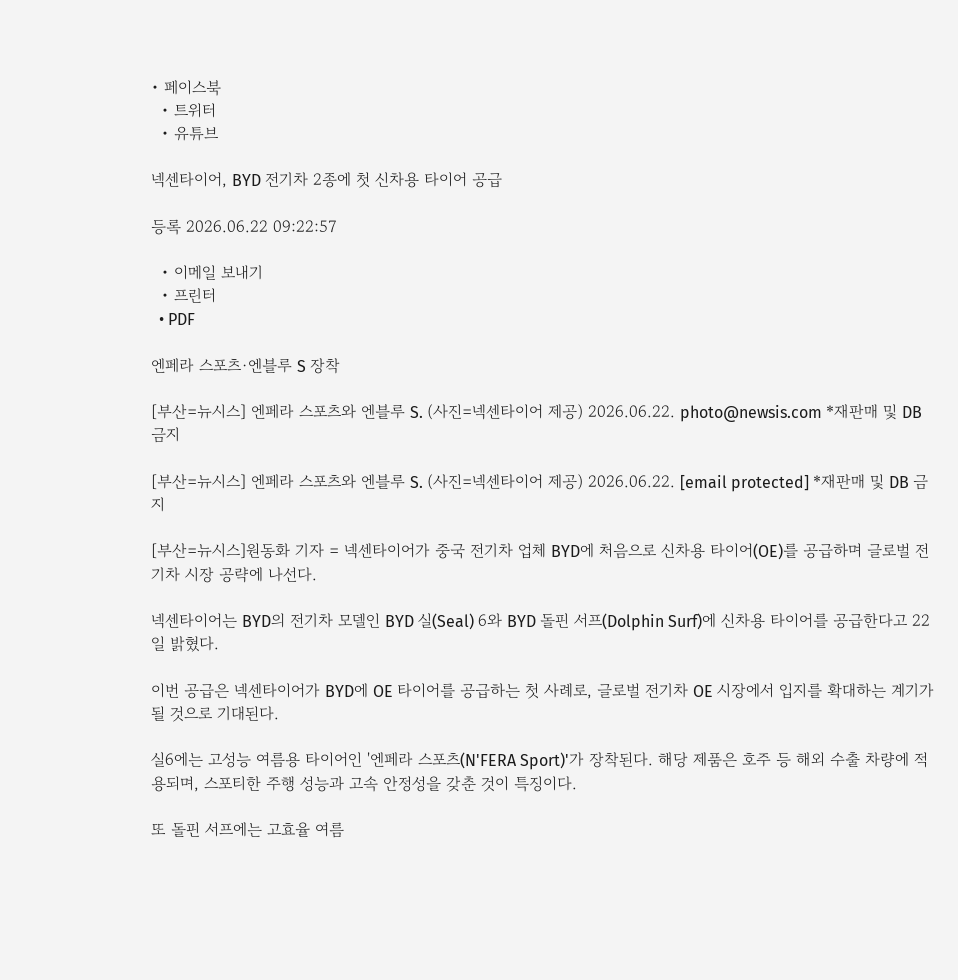• 페이스북
  • 트위터
  • 유튜브

넥센타이어, BYD 전기차 2종에 첫 신차용 타이어 공급

등록 2026.06.22 09:22:57

  • 이메일 보내기
  • 프린터
  • PDF

엔페라 스포츠·엔블루 S 장착

[부산=뉴시스] 엔페라 스포츠와 엔블루 S. (사진=넥센타이어 제공) 2026.06.22. photo@newsis.com *재판매 및 DB 금지

[부산=뉴시스] 엔페라 스포츠와 엔블루 S. (사진=넥센타이어 제공) 2026.06.22. [email protected] *재판매 및 DB 금지

[부산=뉴시스]원동화 기자 = 넥센타이어가 중국 전기차 업체 BYD에 처음으로 신차용 타이어(OE)를 공급하며 글로벌 전기차 시장 공략에 나선다.

넥센타이어는 BYD의 전기차 모델인 BYD 실(Seal) 6와 BYD 돌핀 서프(Dolphin Surf)에 신차용 타이어를 공급한다고 22일 밝혔다.

이번 공급은 넥센타이어가 BYD에 OE 타이어를 공급하는 첫 사례로, 글로벌 전기차 OE 시장에서 입지를 확대하는 계기가 될 것으로 기대된다.

실6에는 고성능 여름용 타이어인 '엔페라 스포츠(N'FERA Sport)'가 장착된다. 해당 제품은 호주 등 해외 수출 차량에 적용되며, 스포티한 주행 성능과 고속 안정성을 갖춘 것이 특징이다.

또 돌핀 서프에는 고효율 여름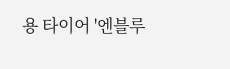용 타이어 '엔블루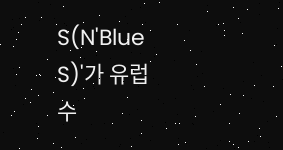S(N'Blue S)'가 유럽 수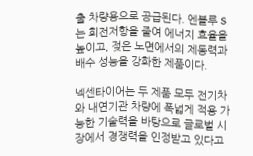출 차량용으로 공급된다. 엔블루 S는 회전저항을 줄여 에너지 효율을 높이고, 젖은 노면에서의 제동력과 배수 성능을 강화한 제품이다.

넥센타이어는 두 제품 모두 전기차와 내연기관 차량에 폭넓게 적용 가능한 기술력을 바탕으로 글로벌 시장에서 경쟁력을 인정받고 있다고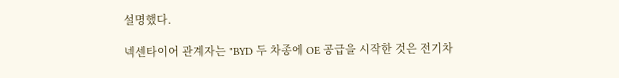설명했다.

넥센타이어 관계자는 "BYD 두 차종에 OE 공급을 시작한 것은 전기차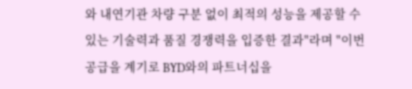와 내연기관 차량 구분 없이 최적의 성능을 제공할 수 있는 기술력과 품질 경쟁력을 입증한 결과"라며 "이번 공급을 계기로 BYD와의 파트너십을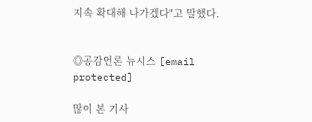지속 확대해 나가겠다"고 말했다.


◎공감언론 뉴시스 [email protected]

많이 본 기사